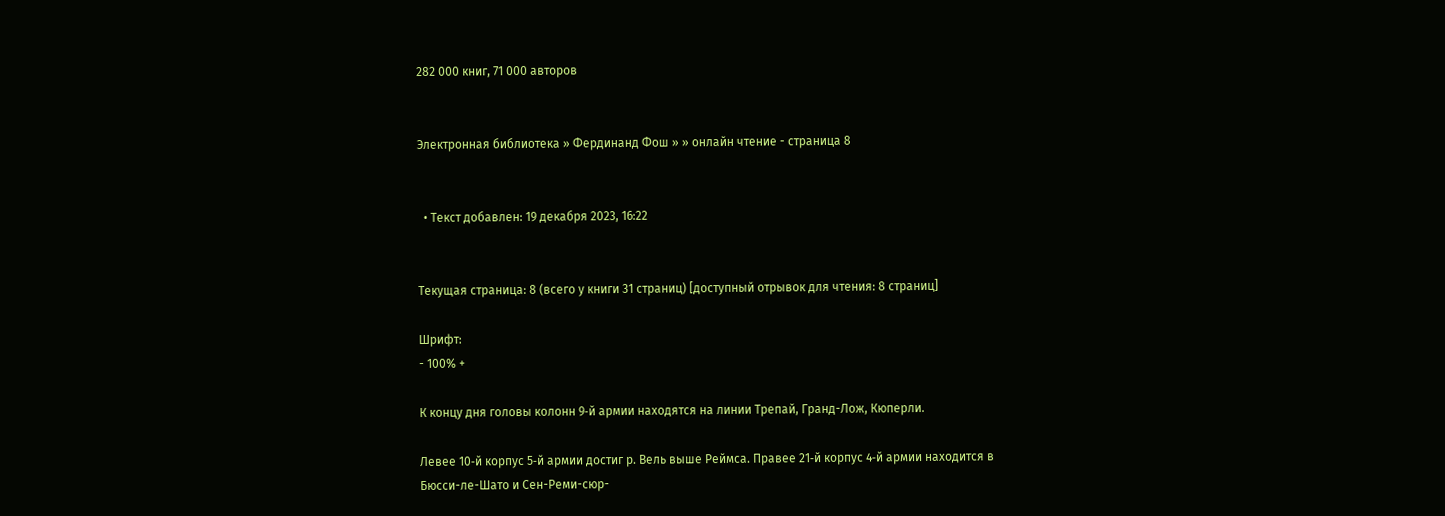282 000 книг, 71 000 авторов


Электронная библиотека » Фердинанд Фош » » онлайн чтение - страница 8


  • Текст добавлен: 19 декабря 2023, 16:22


Текущая страница: 8 (всего у книги 31 страниц) [доступный отрывок для чтения: 8 страниц]

Шрифт:
- 100% +

К концу дня головы колонн 9‑й армии находятся на линии Трепай, Гранд-Лож, Кюперли.

Левее 10‑й корпус 5‑й армии достиг р. Вель выше Реймса. Правее 21‑й корпус 4‑й армии находится в Бюсси-ле-Шато и Сен-Реми-сюр-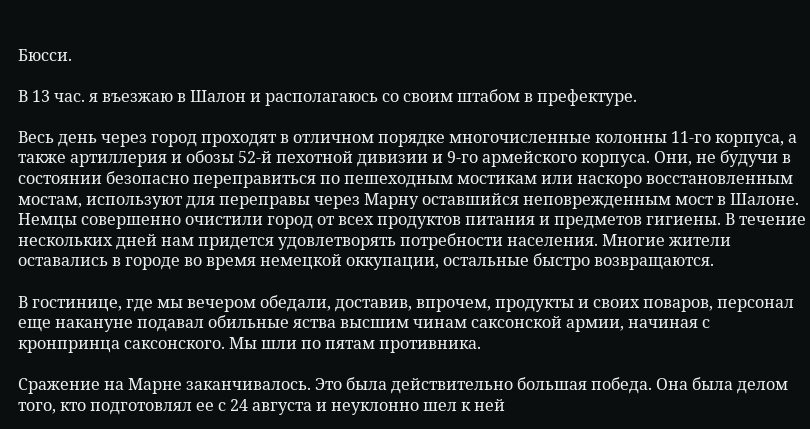Бюсси.

В 13 час. я въезжаю в Шалон и располагаюсь со своим штабом в префектуре.

Весь день через город проходят в отличном порядке многочисленные колонны 11‑го корпуса, а также артиллерия и обозы 52‑й пехотной дивизии и 9‑го армейского корпуса. Они, не будучи в состоянии безопасно переправиться по пешеходным мостикам или наскоро восстановленным мостам, используют для переправы через Марну оставшийся неповрежденным мост в Шалоне. Немцы совершенно очистили город от всех продуктов питания и предметов гигиены. В течение нескольких дней нам придется удовлетворять потребности населения. Многие жители оставались в городе во время немецкой оккупации, остальные быстро возвращаются.

В гостинице, где мы вечером обедали, доставив, впрочем, продукты и своих поваров, персонал еще накануне подавал обильные яства высшим чинам саксонской армии, начиная с кронпринца саксонского. Мы шли по пятам противника.

Сражение на Марне заканчивалось. Это была действительно большая победа. Она была делом того, кто подготовлял ее с 24 августа и неуклонно шел к ней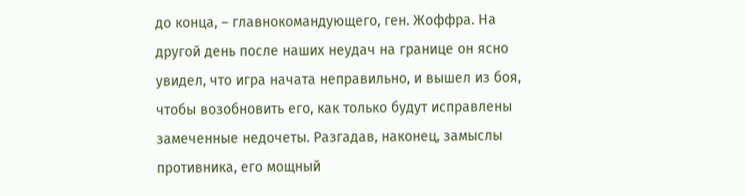до конца, – главнокомандующего, ген. Жоффра. На другой день после наших неудач на границе он ясно увидел, что игра начата неправильно, и вышел из боя, чтобы возобновить его, как только будут исправлены замеченные недочеты. Разгадав, наконец, замыслы противника, его мощный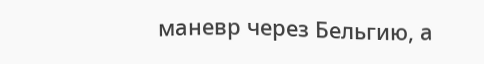маневр через Бельгию, а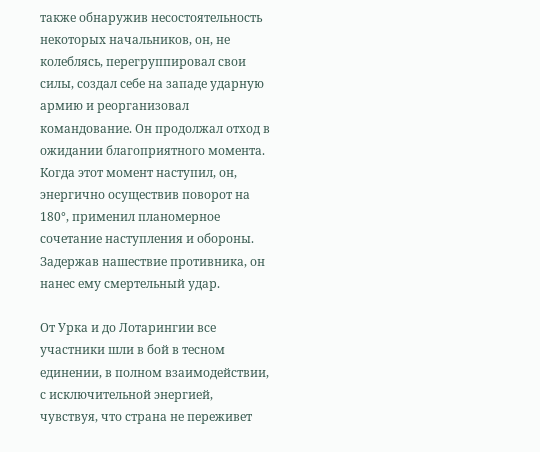также обнаружив несостоятельность некоторых начальников, он, не колеблясь, перегруппировал свои силы, создал себе на западе ударную армию и реорганизовал командование. Он продолжал отход в ожидании благоприятного момента. Когда этот момент наступил, он, энергично осуществив поворот на 180°, применил планомерное сочетание наступления и обороны. Задержав нашествие противника, он нанес ему смертельный удар.

От Урка и до Лотарингии все участники шли в бой в тесном единении, в полном взаимодействии, с исключительной энергией, чувствуя, что страна не переживет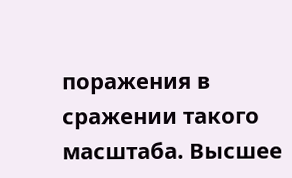поражения в сражении такого масштаба. Высшее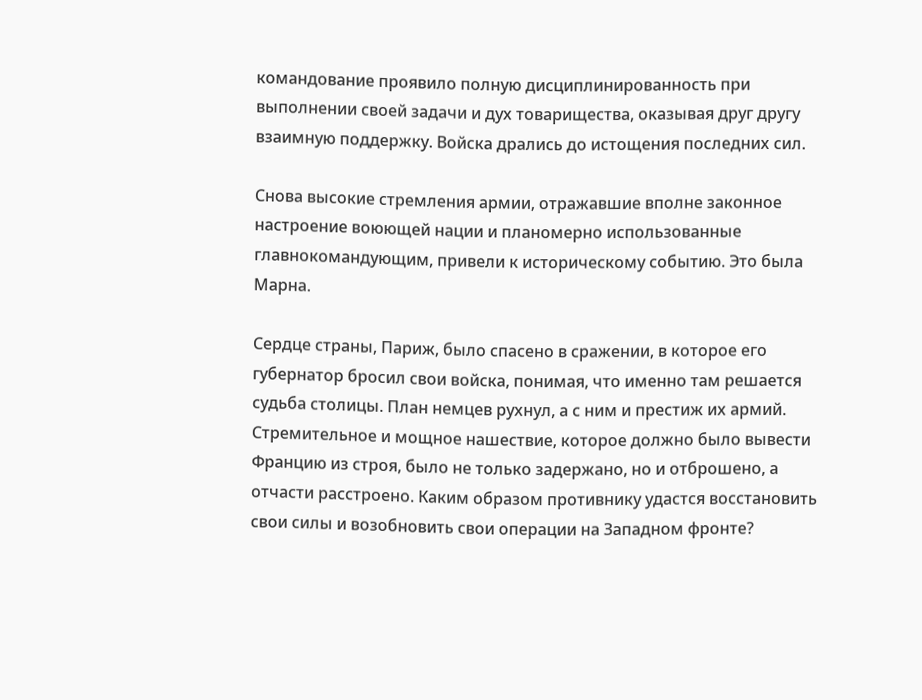командование проявило полную дисциплинированность при выполнении своей задачи и дух товарищества, оказывая друг другу взаимную поддержку. Войска дрались до истощения последних сил.

Снова высокие стремления армии, отражавшие вполне законное настроение воюющей нации и планомерно использованные главнокомандующим, привели к историческому событию. Это была Марна.

Сердце страны, Париж, было спасено в сражении, в которое его губернатор бросил свои войска, понимая, что именно там решается судьба столицы. План немцев рухнул, а с ним и престиж их армий. Стремительное и мощное нашествие, которое должно было вывести Францию из строя, было не только задержано, но и отброшено, а отчасти расстроено. Каким образом противнику удастся восстановить свои силы и возобновить свои операции на Западном фронте?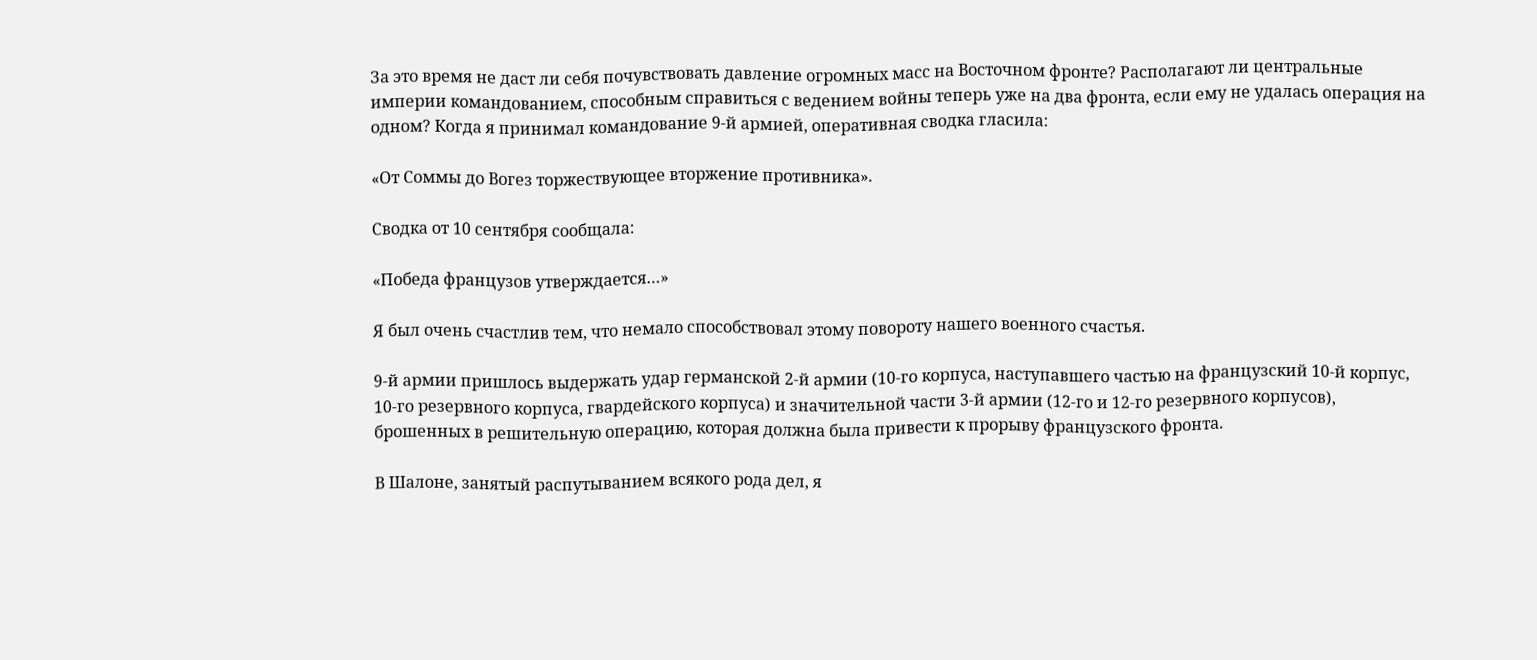За это время не даст ли себя почувствовать давление огромных масс на Восточном фронте? Располагают ли центральные империи командованием, способным справиться с ведением войны теперь уже на два фронта, если ему не удалась операция на одном? Когда я принимал командование 9‑й армией, оперативная сводка гласила:

«От Соммы до Вогез торжествующее вторжение противника».

Сводка от 10 сентября сообщала:

«Победа французов утверждается…»

Я был очень счастлив тем, что немало способствовал этому повороту нашего военного счастья.

9‑й армии пришлось выдержать удар германской 2‑й армии (10‑го корпуса, наступавшего частью на французский 10‑й корпус, 10‑го резервного корпуса, гвардейского корпуса) и значительной части 3‑й армии (12‑го и 12‑го резервного корпусов), брошенных в решительную операцию, которая должна была привести к прорыву французского фронта.

В Шалоне, занятый распутыванием всякого рода дел, я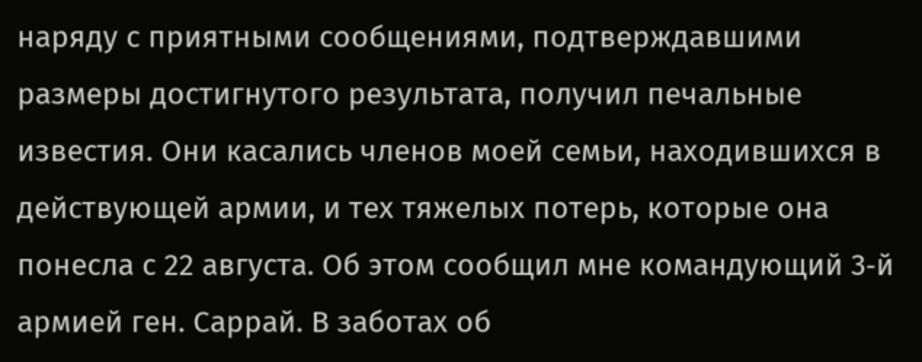наряду с приятными сообщениями, подтверждавшими размеры достигнутого результата, получил печальные известия. Они касались членов моей семьи, находившихся в действующей армии, и тех тяжелых потерь, которые она понесла с 22 августа. Об этом сообщил мне командующий 3‑й армией ген. Саррай. В заботах об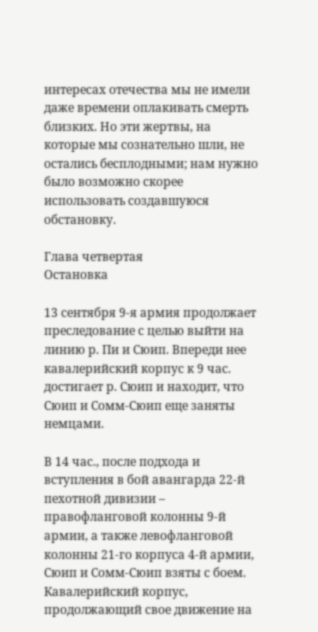интересах отечества мы не имели даже времени оплакивать смерть близких. Но эти жертвы, на которые мы сознательно шли, не остались бесплодными; нам нужно было возможно скорее использовать создавшуюся обстановку.

Глава четвертая
Остановка

13 сентября 9‑я армия продолжает преследование с целью выйти на линию р. Пи и Сюип. Впереди нее кавалерийский корпус к 9 час. достигает р. Сюип и находит, что Сюип и Сомм-Сюип еще заняты немцами.

В 14 час., после подхода и вступления в бой авангарда 22‑й пехотной дивизии – правофланговой колонны 9‑й армии, а также левофланговой колонны 21‑го корпуса 4‑й армии, Сюип и Сомм-Сюип взяты с боем. Кавалерийский корпус, продолжающий свое движение на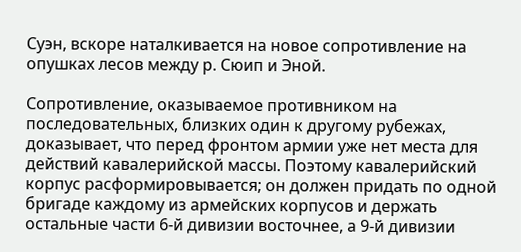Суэн, вскоре наталкивается на новое сопротивление на опушках лесов между р. Сюип и Эной.

Сопротивление, оказываемое противником на последовательных, близких один к другому рубежах, доказывает, что перед фронтом армии уже нет места для действий кавалерийской массы. Поэтому кавалерийский корпус расформировывается; он должен придать по одной бригаде каждому из армейских корпусов и держать остальные части 6‑й дивизии восточнее, а 9‑й дивизии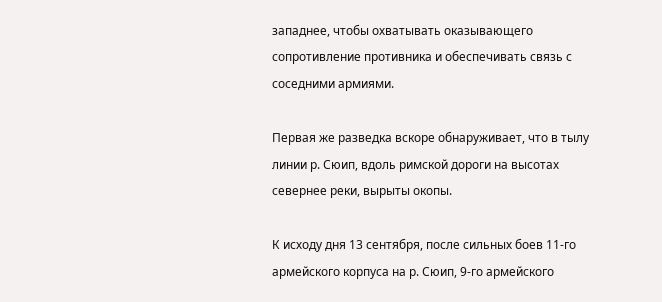западнее, чтобы охватывать оказывающего сопротивление противника и обеспечивать связь с соседними армиями.

Первая же разведка вскоре обнаруживает, что в тылу линии р. Сюип, вдоль римской дороги на высотах севернее реки, вырыты окопы.

К исходу дня 13 сентября, после сильных боев 11‑го армейского корпуса на р. Сюип, 9‑го армейского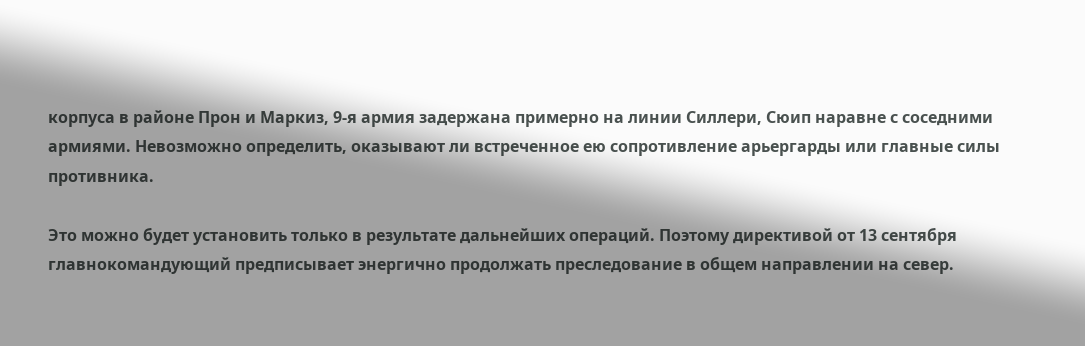корпуса в районе Прон и Маркиз, 9‑я армия задержана примерно на линии Силлери, Сюип наравне с соседними армиями. Невозможно определить, оказывают ли встреченное ею сопротивление арьергарды или главные силы противника.

Это можно будет установить только в результате дальнейших операций. Поэтому директивой от 13 сентября главнокомандующий предписывает энергично продолжать преследование в общем направлении на север.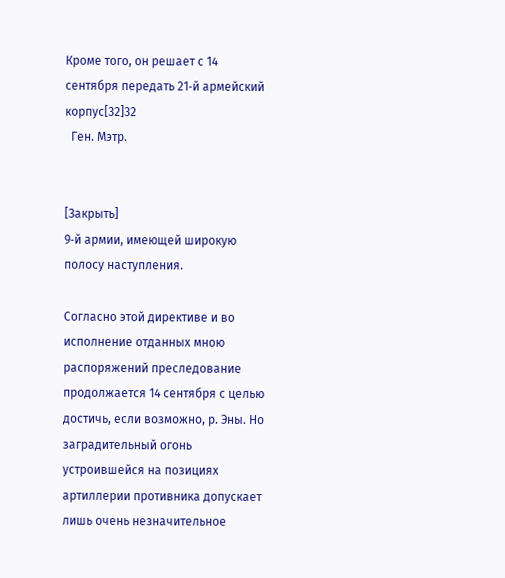Кроме того, он решает с 14 сентября передать 21‑й армейский корпус[32]32
  Ген. Мэтр.


[Закрыть]
9‑й армии, имеющей широкую полосу наступления.

Согласно этой директиве и во исполнение отданных мною распоряжений преследование продолжается 14 сентября с целью достичь, если возможно, р. Эны. Но заградительный огонь устроившейся на позициях артиллерии противника допускает лишь очень незначительное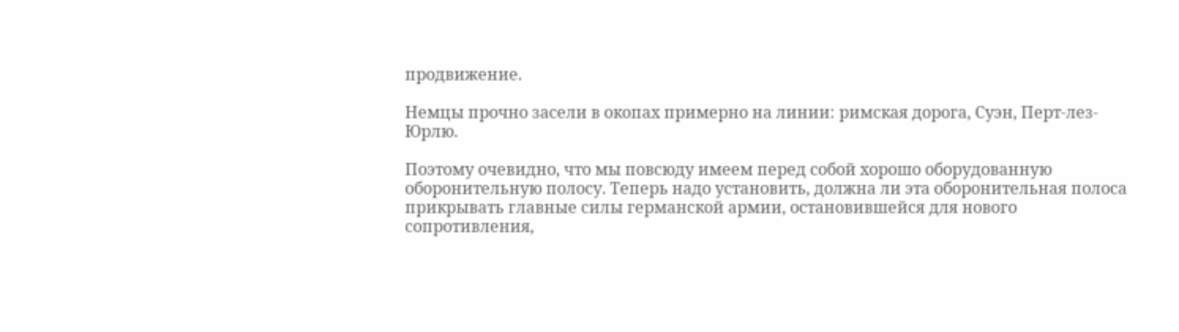продвижение.

Немцы прочно засели в окопах примерно на линии: римская дорога, Суэн, Перт-лез-Юрлю.

Поэтому очевидно, что мы повсюду имеем перед собой хорошо оборудованную оборонительную полосу. Теперь надо установить, должна ли эта оборонительная полоса прикрывать главные силы германской армии, остановившейся для нового сопротивления,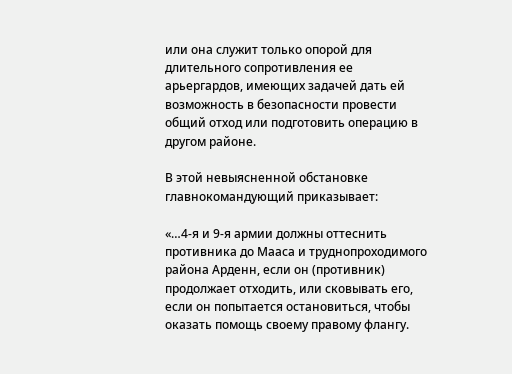или она служит только опорой для длительного сопротивления ее арьергардов, имеющих задачей дать ей возможность в безопасности провести общий отход или подготовить операцию в другом районе.

В этой невыясненной обстановке главнокомандующий приказывает:

«…4‑я и 9‑я армии должны оттеснить противника до Мааса и труднопроходимого района Арденн, если он (противник) продолжает отходить, или сковывать его, если он попытается остановиться, чтобы оказать помощь своему правому флангу.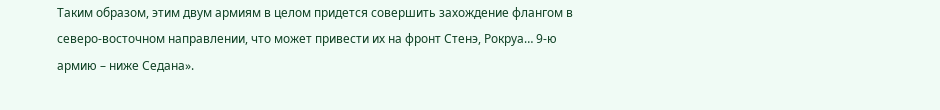Таким образом, этим двум армиям в целом придется совершить захождение флангом в северо-восточном направлении, что может привести их на фронт Стенэ, Рокруа… 9‑ю армию – ниже Седана».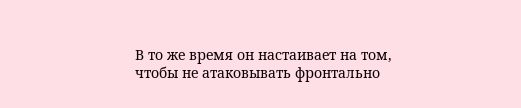В то же время он настаивает на том, чтобы не атаковывать фронтально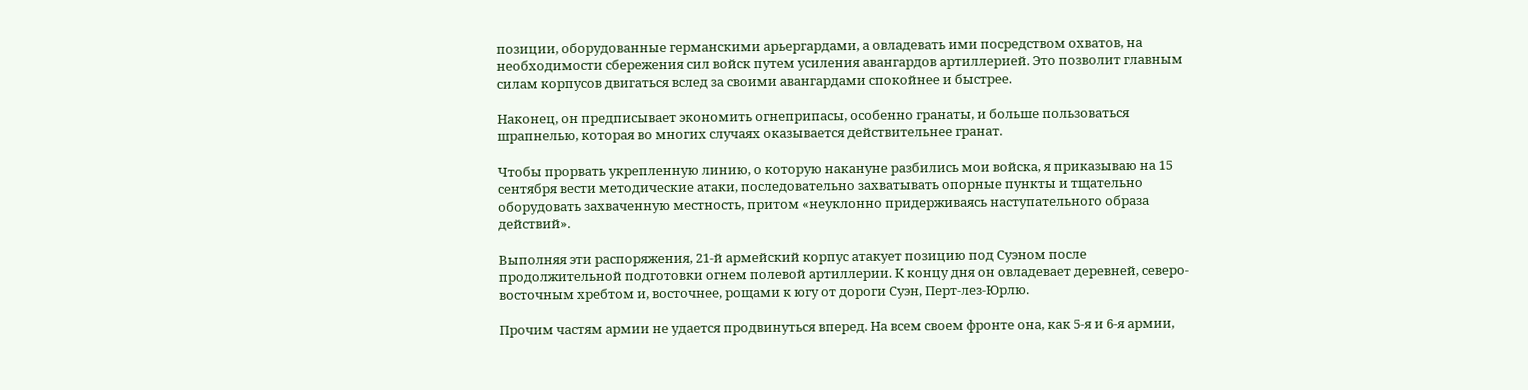позиции, оборудованные германскими арьергардами, а овладевать ими посредством охватов, на необходимости сбережения сил войск путем усиления авангардов артиллерией. Это позволит главным силам корпусов двигаться вслед за своими авангардами спокойнее и быстрее.

Наконец, он предписывает экономить огнеприпасы, особенно гранаты, и больше пользоваться шрапнелью, которая во многих случаях оказывается действительнее гранат.

Чтобы прорвать укрепленную линию, о которую накануне разбились мои войска, я приказываю на 15 сентября вести методические атаки, последовательно захватывать опорные пункты и тщательно оборудовать захваченную местность, притом «неуклонно придерживаясь наступательного образа действий».

Выполняя эти распоряжения, 21‑й армейский корпус атакует позицию под Суэном после продолжительной подготовки огнем полевой артиллерии. К концу дня он овладевает деревней, северо-восточным хребтом и, восточнее, рощами к югу от дороги Суэн, Перт-лез-Юрлю.

Прочим частям армии не удается продвинуться вперед. На всем своем фронте она, как 5‑я и 6‑я армии,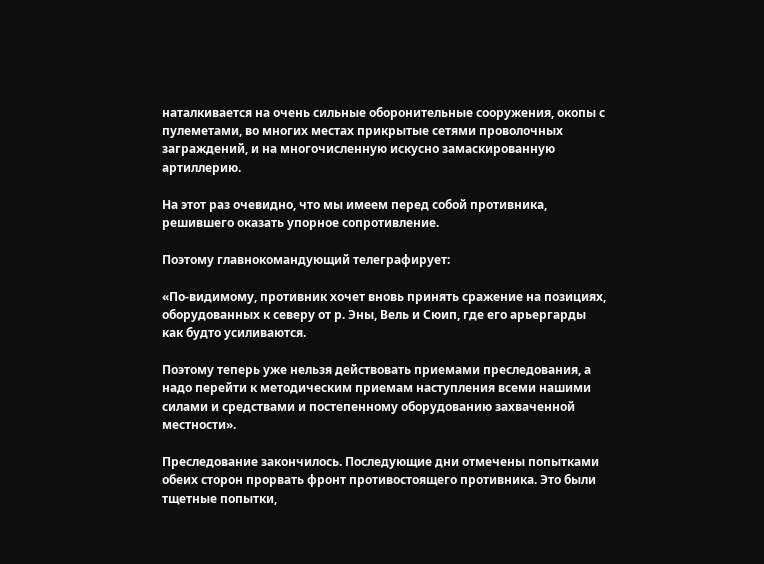наталкивается на очень сильные оборонительные сооружения, окопы с пулеметами, во многих местах прикрытые сетями проволочных заграждений, и на многочисленную искусно замаскированную артиллерию.

На этот раз очевидно, что мы имеем перед собой противника, решившего оказать упорное сопротивление.

Поэтому главнокомандующий телеграфирует:

«По-видимому, противник хочет вновь принять сражение на позициях, оборудованных к северу от р. Эны, Вель и Сюип, где его арьергарды как будто усиливаются.

Поэтому теперь уже нельзя действовать приемами преследования, а надо перейти к методическим приемам наступления всеми нашими силами и средствами и постепенному оборудованию захваченной местности».

Преследование закончилось. Последующие дни отмечены попытками обеих сторон прорвать фронт противостоящего противника. Это были тщетные попытки,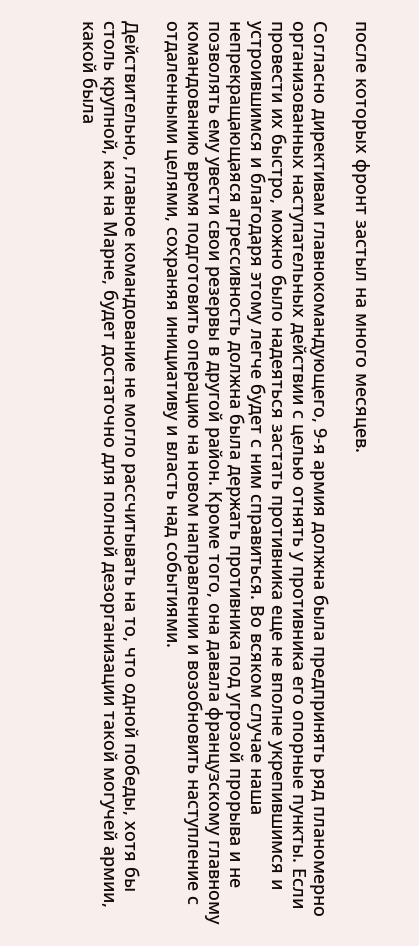после которых фронт застыл на много месяцев.

Согласно директивам главнокомандующего, 9‑я армия должна была предпринять ряд планомерно организованных наступательных действии с целью отнять у противника его опорные пункты. Если провести их быстро, можно было надеяться застать противника еще не вполне укрепившимся и устроившимся и благодаря этому легче будет с ним справиться. Во всяком случае наша непрекращающаяся агрессивность должна была держать противника под угрозой прорыва и не позволять ему увести свои резервы в другой район. Кроме того, она давала французскому главному командованию время подготовить операцию на новом направлении и возобновить наступление с отдаленными целями, сохраняя инициативу и власть над событиями.

Действительно, главное командование не могло рассчитывать на то, что одной победы, хотя бы столь крупной, как на Марне, будет достаточно для полной дезорганизации такой могучей армии, какой была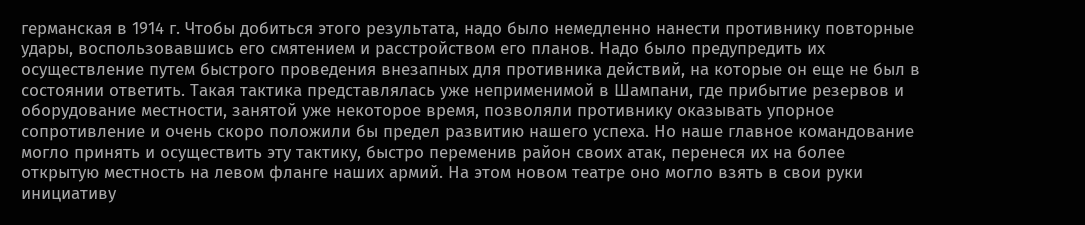германская в 1914 г. Чтобы добиться этого результата, надо было немедленно нанести противнику повторные удары, воспользовавшись его смятением и расстройством его планов. Надо было предупредить их осуществление путем быстрого проведения внезапных для противника действий, на которые он еще не был в состоянии ответить. Такая тактика представлялась уже неприменимой в Шампани, где прибытие резервов и оборудование местности, занятой уже некоторое время, позволяли противнику оказывать упорное сопротивление и очень скоро положили бы предел развитию нашего успеха. Но наше главное командование могло принять и осуществить эту тактику, быстро переменив район своих атак, перенеся их на более открытую местность на левом фланге наших армий. На этом новом театре оно могло взять в свои руки инициативу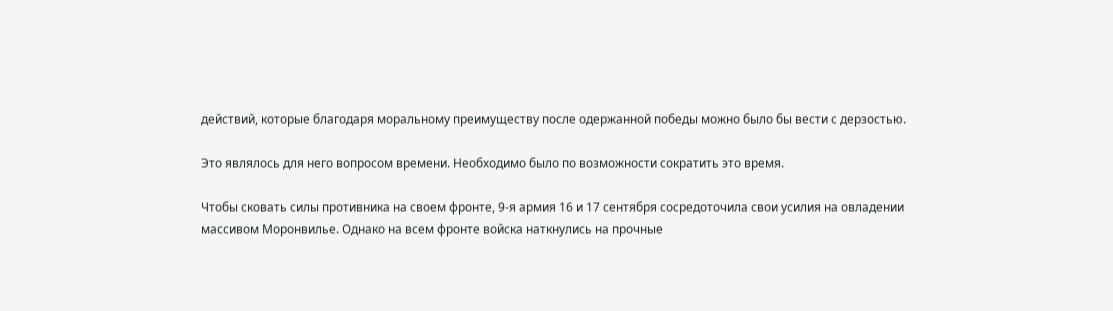действий, которые благодаря моральному преимуществу после одержанной победы можно было бы вести с дерзостью.

Это являлось для него вопросом времени. Необходимо было по возможности сократить это время.

Чтобы сковать силы противника на своем фронте, 9‑я армия 16 и 17 сентября сосредоточила свои усилия на овладении массивом Моронвилье. Однако на всем фронте войска наткнулись на прочные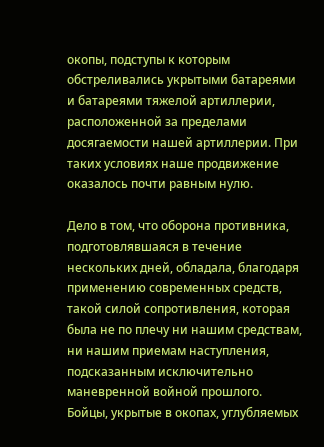окопы, подступы к которым обстреливались укрытыми батареями и батареями тяжелой артиллерии, расположенной за пределами досягаемости нашей артиллерии. При таких условиях наше продвижение оказалось почти равным нулю.

Дело в том, что оборона противника, подготовлявшаяся в течение нескольких дней, обладала, благодаря применению современных средств, такой силой сопротивления, которая была не по плечу ни нашим средствам, ни нашим приемам наступления, подсказанным исключительно маневренной войной прошлого. Бойцы, укрытые в окопах, углубляемых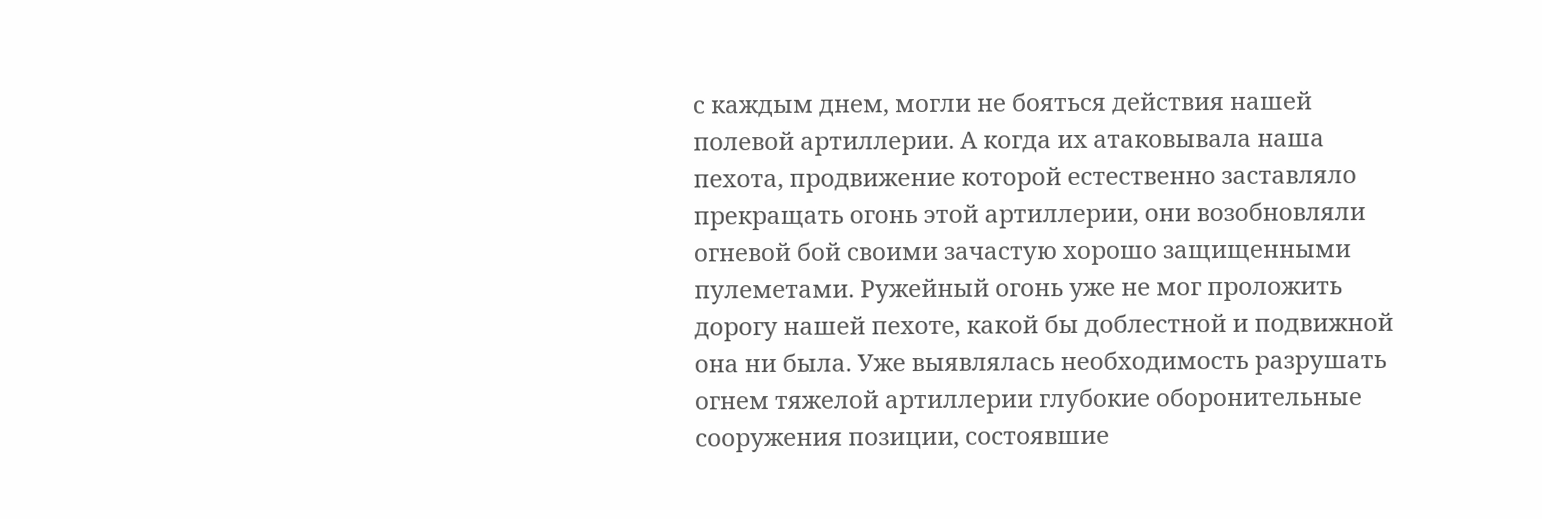с каждым днем, могли не бояться действия нашей полевой артиллерии. А когда их атаковывала наша пехота, продвижение которой естественно заставляло прекращать огонь этой артиллерии, они возобновляли огневой бой своими зачастую хорошо защищенными пулеметами. Ружейный огонь уже не мог проложить дорогу нашей пехоте, какой бы доблестной и подвижной она ни была. Уже выявлялась необходимость разрушать огнем тяжелой артиллерии глубокие оборонительные сооружения позиции, состоявшие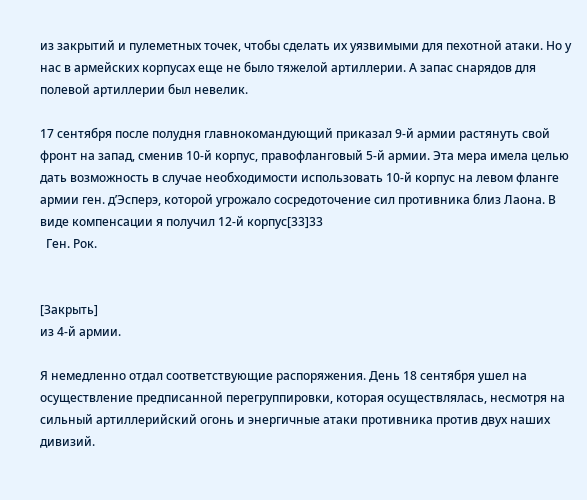из закрытий и пулеметных точек, чтобы сделать их уязвимыми для пехотной атаки. Но у нас в армейских корпусах еще не было тяжелой артиллерии. А запас снарядов для полевой артиллерии был невелик.

17 сентября после полудня главнокомандующий приказал 9‑й армии растянуть свой фронт на запад, сменив 10‑й корпус, правофланговый 5‑й армии. Эта мера имела целью дать возможность в случае необходимости использовать 10‑й корпус на левом фланге армии ген. д’Эсперэ, которой угрожало сосредоточение сил противника близ Лаона. В виде компенсации я получил 12‑й корпус[33]33
  Ген. Рок.


[Закрыть]
из 4‑й армии.

Я немедленно отдал соответствующие распоряжения. День 18 сентября ушел на осуществление предписанной перегруппировки, которая осуществлялась, несмотря на сильный артиллерийский огонь и энергичные атаки противника против двух наших дивизий.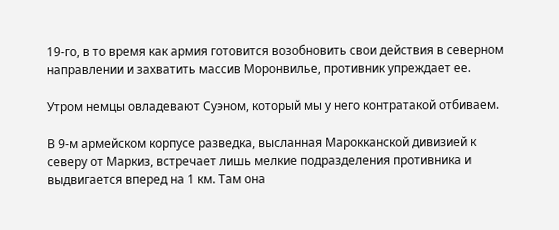19‑го, в то время как армия готовится возобновить свои действия в северном направлении и захватить массив Моронвилье, противник упреждает ее.

Утром немцы овладевают Суэном, который мы у него контратакой отбиваем.

В 9‑м армейском корпусе разведка, высланная Марокканской дивизией к северу от Маркиз, встречает лишь мелкие подразделения противника и выдвигается вперед на 1 км. Там она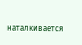наталкивается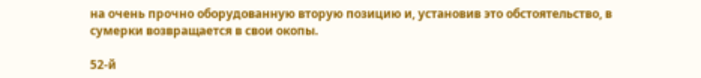на очень прочно оборудованную вторую позицию и, установив это обстоятельство, в сумерки возвращается в свои окопы.

52‑й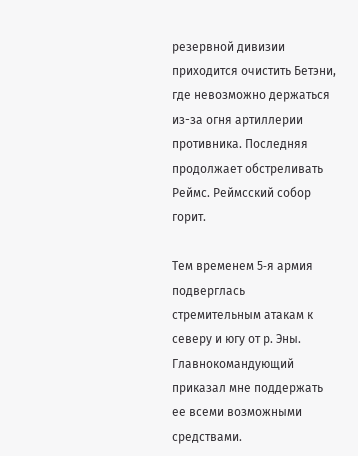резервной дивизии приходится очистить Бетэни, где невозможно держаться из-за огня артиллерии противника. Последняя продолжает обстреливать Реймс. Реймсский собор горит.

Тем временем 5‑я армия подверглась стремительным атакам к северу и югу от р. Эны. Главнокомандующий приказал мне поддержать ее всеми возможными средствами.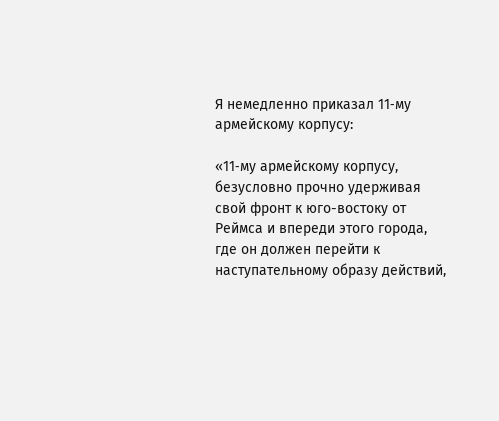Я немедленно приказал 11‑му армейскому корпусу:

«11‑му армейскому корпусу, безусловно прочно удерживая свой фронт к юго-востоку от Реймса и впереди этого города, где он должен перейти к наступательному образу действий,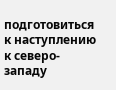подготовиться к наступлению к северо-западу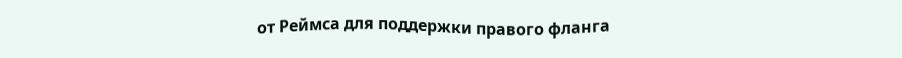от Реймса для поддержки правого фланга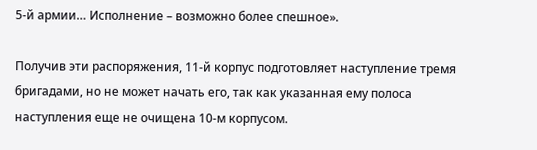5‑й армии… Исполнение – возможно более спешное».

Получив эти распоряжения, 11‑й корпус подготовляет наступление тремя бригадами, но не может начать его, так как указанная ему полоса наступления еще не очищена 10‑м корпусом.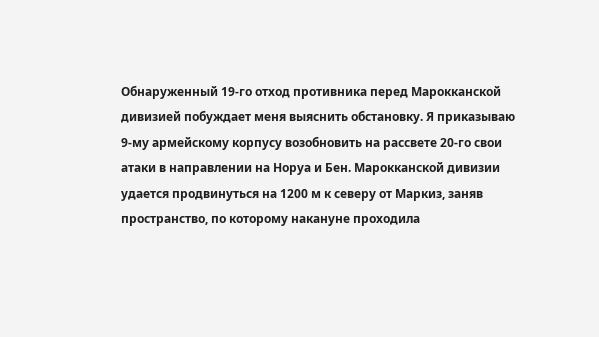Обнаруженный 19‑го отход противника перед Марокканской дивизией побуждает меня выяснить обстановку. Я приказываю 9‑му армейскому корпусу возобновить на рассвете 20‑го свои атаки в направлении на Норуа и Бен. Марокканской дивизии удается продвинуться на 1200 м к северу от Маркиз, заняв пространство, по которому накануне проходила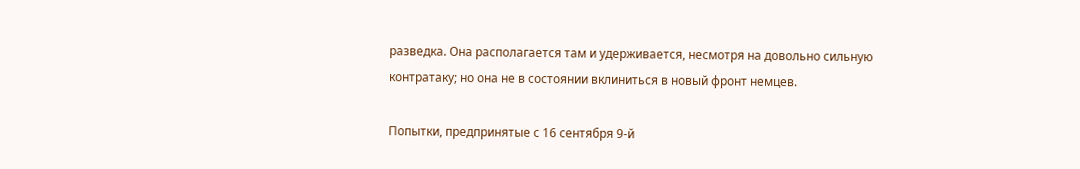разведка. Она располагается там и удерживается, несмотря на довольно сильную контратаку; но она не в состоянии вклиниться в новый фронт немцев.

Попытки, предпринятые с 16 сентября 9‑й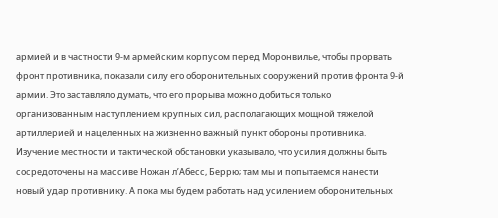армией и в частности 9‑м армейским корпусом перед Моронвилье, чтобы прорвать фронт противника, показали силу его оборонительных сооружений против фронта 9‑й армии. Это заставляло думать, что его прорыва можно добиться только организованным наступлением крупных сил, располагающих мощной тяжелой артиллерией и нацеленных на жизненно важный пункт обороны противника. Изучение местности и тактической обстановки указывало, что усилия должны быть сосредоточены на массиве Ножан л’Абесс, Беррю; там мы и попытаемся нанести новый удар противнику. А пока мы будем работать над усилением оборонительных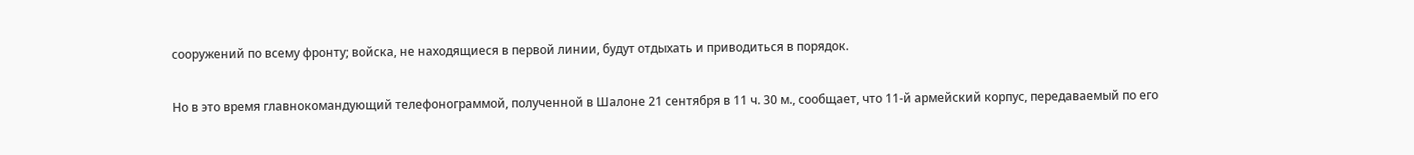сооружений по всему фронту; войска, не находящиеся в первой линии, будут отдыхать и приводиться в порядок.

Но в это время главнокомандующий телефонограммой, полученной в Шалоне 21 сентября в 11 ч. 30 м., сообщает, что 11‑й армейский корпус, передаваемый по его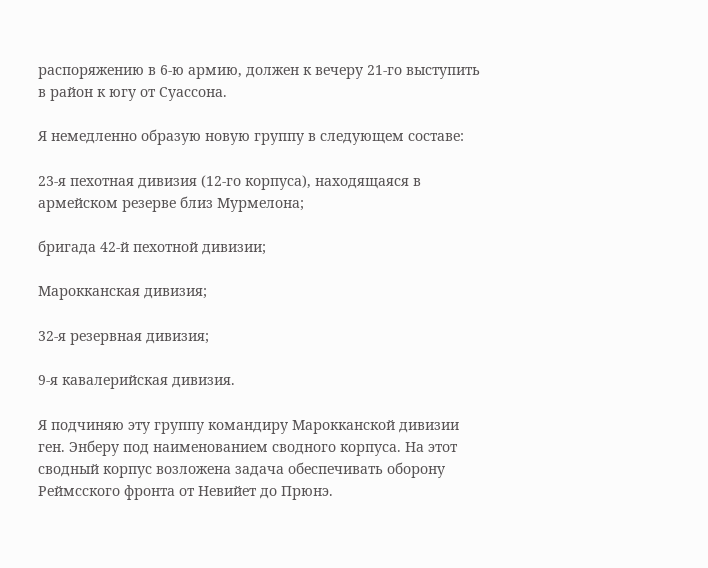распоряжению в 6‑ю армию, должен к вечеру 21‑го выступить в район к югу от Суассона.

Я немедленно образую новую группу в следующем составе:

23‑я пехотная дивизия (12‑го корпуса), находящаяся в армейском резерве близ Мурмелона;

бригада 42‑й пехотной дивизии;

Марокканская дивизия;

32‑я резервная дивизия;

9‑я кавалерийская дивизия.

Я подчиняю эту группу командиру Марокканской дивизии ген. Энберу под наименованием сводного корпуса. На этот сводный корпус возложена задача обеспечивать оборону Реймсского фронта от Невийет до Прюнэ.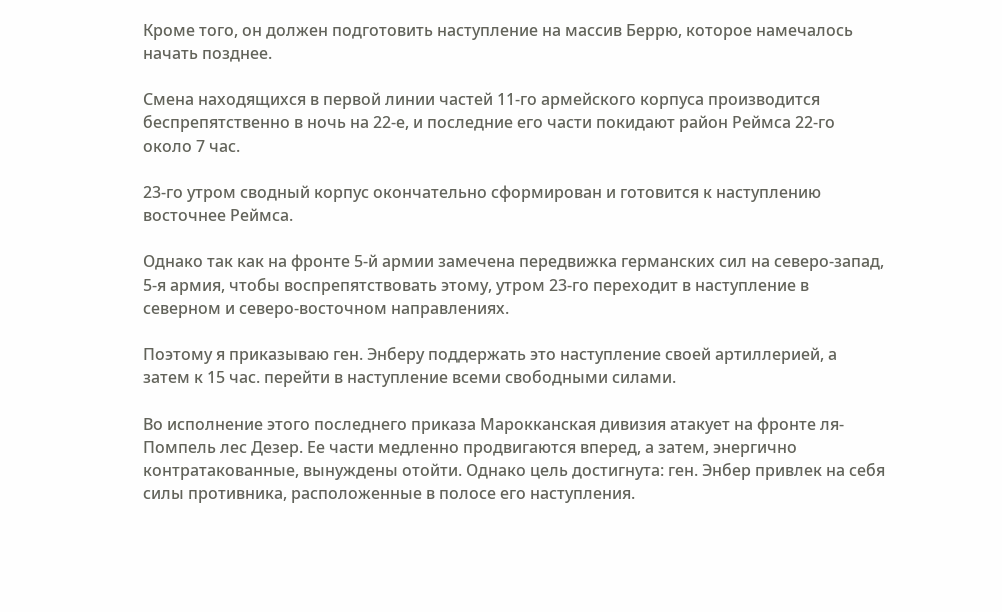Кроме того, он должен подготовить наступление на массив Беррю, которое намечалось начать позднее.

Смена находящихся в первой линии частей 11‑го армейского корпуса производится беспрепятственно в ночь на 22‑е, и последние его части покидают район Реймса 22‑го около 7 час.

23‑го утром сводный корпус окончательно сформирован и готовится к наступлению восточнее Реймса.

Однако так как на фронте 5‑й армии замечена передвижка германских сил на северо-запад, 5‑я армия, чтобы воспрепятствовать этому, утром 23‑го переходит в наступление в северном и северо-восточном направлениях.

Поэтому я приказываю ген. Энберу поддержать это наступление своей артиллерией, а затем к 15 час. перейти в наступление всеми свободными силами.

Во исполнение этого последнего приказа Марокканская дивизия атакует на фронте ля-Помпель лес Дезер. Ее части медленно продвигаются вперед, а затем, энергично контратакованные, вынуждены отойти. Однако цель достигнута: ген. Энбер привлек на себя силы противника, расположенные в полосе его наступления.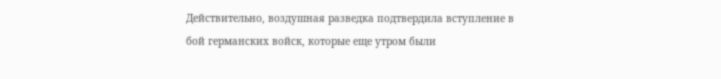Действительно, воздушная разведка подтвердила вступление в бой германских войск, которые еще утром были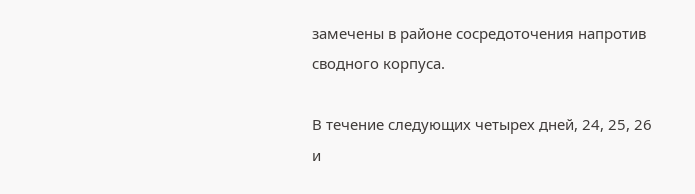замечены в районе сосредоточения напротив сводного корпуса.

В течение следующих четырех дней, 24, 25, 26 и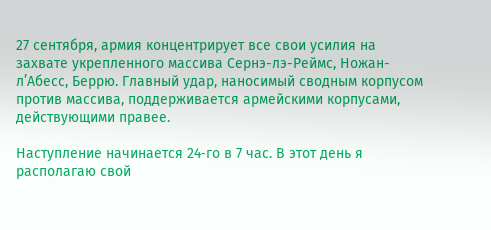27 сентября, армия концентрирует все свои усилия на захвате укрепленного массива Сернэ-лэ-Реймс, Ножан-л’Абесс, Беррю. Главный удар, наносимый сводным корпусом против массива, поддерживается армейскими корпусами, действующими правее.

Наступление начинается 24‑го в 7 час. В этот день я располагаю свой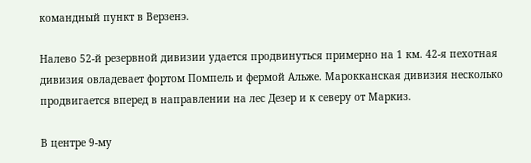командный пункт в Верзенэ.

Налево 52‑й резервной дивизии удается продвинуться примерно на 1 км. 42‑я пехотная дивизия овладевает фортом Помпель и фермой Альже. Марокканская дивизия несколько продвигается вперед в направлении на лес Дезер и к северу от Маркиз.

В центре 9‑му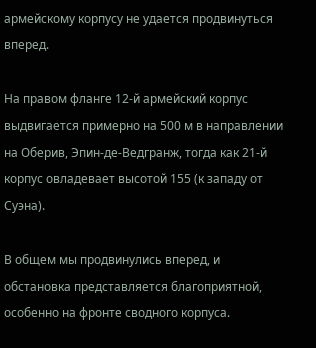армейскому корпусу не удается продвинуться вперед.

На правом фланге 12‑й армейский корпус выдвигается примерно на 500 м в направлении на Оберив, Эпин-де-Ведгранж, тогда как 21‑й корпус овладевает высотой 155 (к западу от Суэна).

В общем мы продвинулись вперед, и обстановка представляется благоприятной, особенно на фронте сводного корпуса.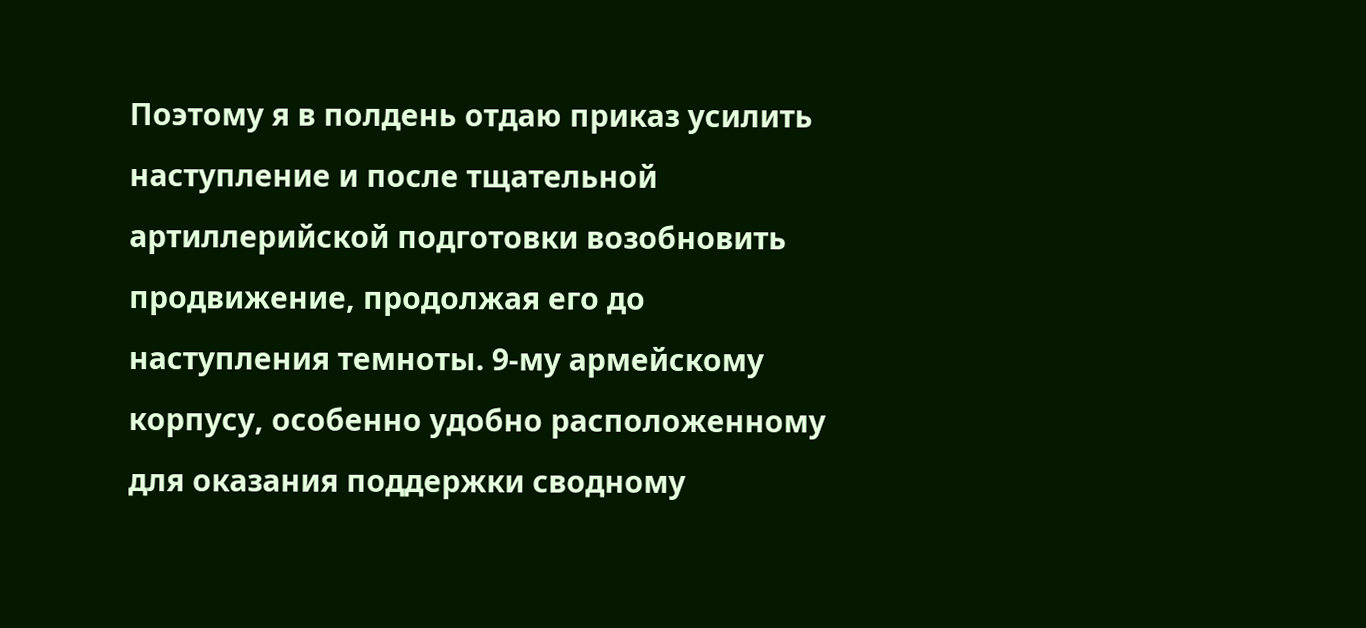Поэтому я в полдень отдаю приказ усилить наступление и после тщательной артиллерийской подготовки возобновить продвижение, продолжая его до наступления темноты. 9‑му армейскому корпусу, особенно удобно расположенному для оказания поддержки сводному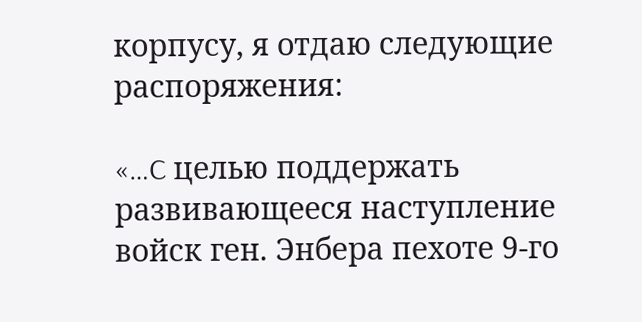корпусу, я отдаю следующие распоряжения:

«…C целью поддержать развивающееся наступление войск ген. Энбера пехоте 9‑го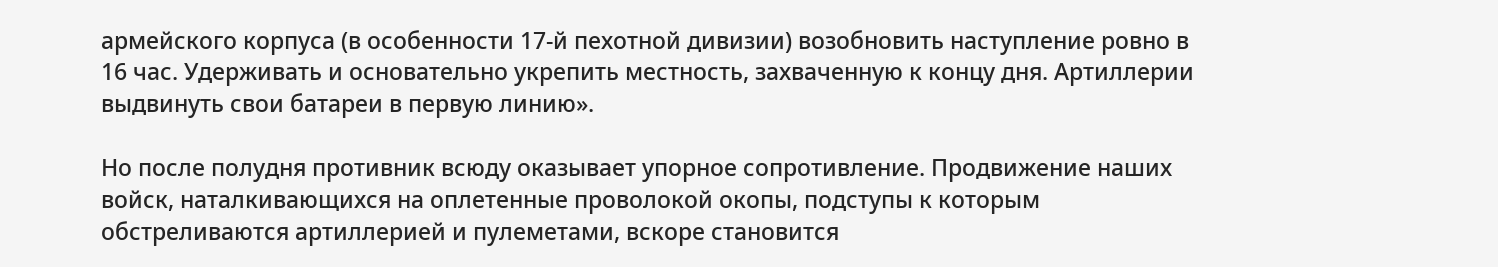армейского корпуса (в особенности 17‑й пехотной дивизии) возобновить наступление ровно в 16 час. Удерживать и основательно укрепить местность, захваченную к концу дня. Артиллерии выдвинуть свои батареи в первую линию».

Но после полудня противник всюду оказывает упорное сопротивление. Продвижение наших войск, наталкивающихся на оплетенные проволокой окопы, подступы к которым обстреливаются артиллерией и пулеметами, вскоре становится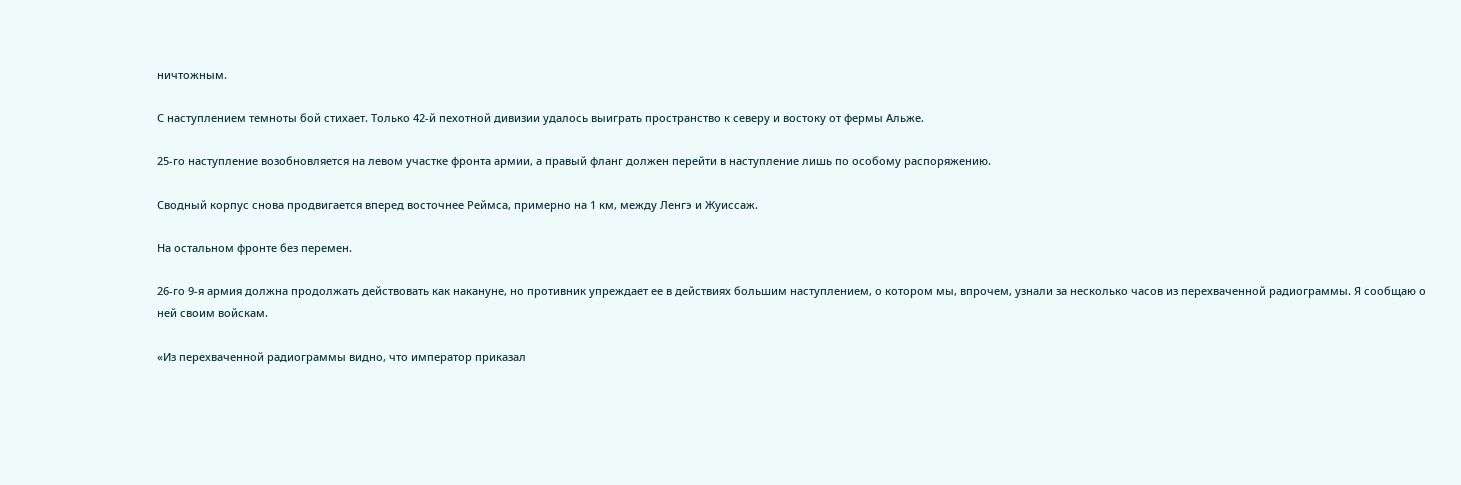ничтожным.

С наступлением темноты бой стихает. Только 42‑й пехотной дивизии удалось выиграть пространство к северу и востоку от фермы Альже.

25‑го наступление возобновляется на левом участке фронта армии, а правый фланг должен перейти в наступление лишь по особому распоряжению.

Сводный корпус снова продвигается вперед восточнее Реймса, примерно на 1 км, между Ленгэ и Жуиссаж.

На остальном фронте без перемен.

26‑го 9‑я армия должна продолжать действовать как накануне, но противник упреждает ее в действиях большим наступлением, о котором мы, впрочем, узнали за несколько часов из перехваченной радиограммы. Я сообщаю о ней своим войскам.

«Из перехваченной радиограммы видно, что император приказал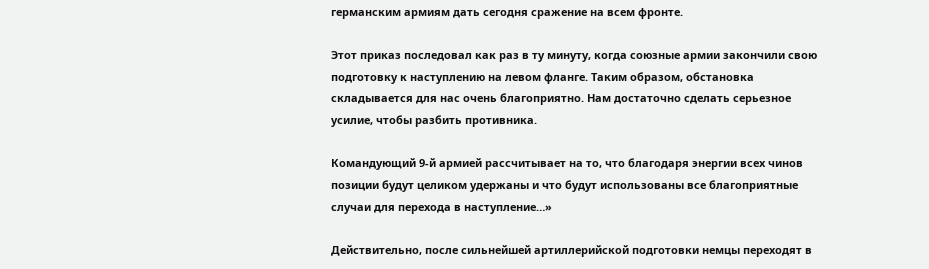германским армиям дать сегодня сражение на всем фронте.

Этот приказ последовал как раз в ту минуту, когда союзные армии закончили свою подготовку к наступлению на левом фланге. Таким образом, обстановка складывается для нас очень благоприятно. Нам достаточно сделать серьезное усилие, чтобы разбить противника.

Командующий 9‑й армией рассчитывает на то, что благодаря энергии всех чинов позиции будут целиком удержаны и что будут использованы все благоприятные случаи для перехода в наступление…»

Действительно, после сильнейшей артиллерийской подготовки немцы переходят в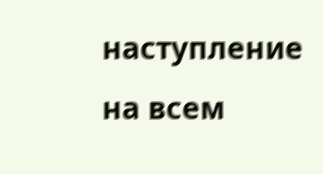наступление на всем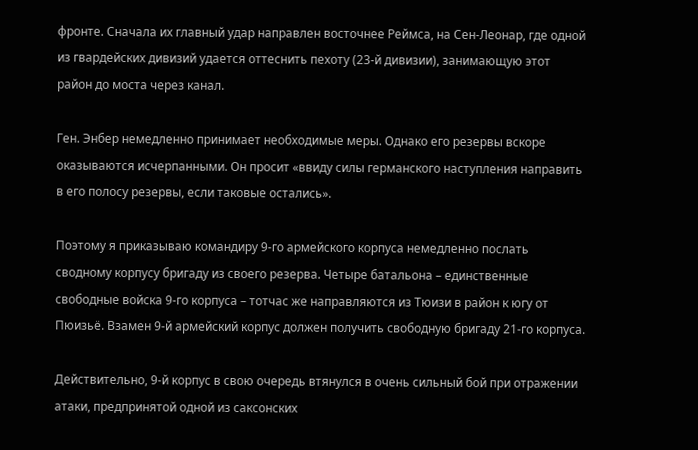фронте. Сначала их главный удар направлен восточнее Реймса, на Сен-Леонар, где одной из гвардейских дивизий удается оттеснить пехоту (23‑й дивизии), занимающую этот район до моста через канал.

Ген. Энбер немедленно принимает необходимые меры. Однако его резервы вскоре оказываются исчерпанными. Он просит «ввиду силы германского наступления направить в его полосу резервы, если таковые остались».

Поэтому я приказываю командиру 9‑го армейского корпуса немедленно послать сводному корпусу бригаду из своего резерва. Четыре батальона – единственные свободные войска 9‑го корпуса – тотчас же направляются из Тюизи в район к югу от Пюизьё. Взамен 9‑й армейский корпус должен получить свободную бригаду 21‑го корпуса.

Действительно, 9‑й корпус в свою очередь втянулся в очень сильный бой при отражении атаки, предпринятой одной из саксонских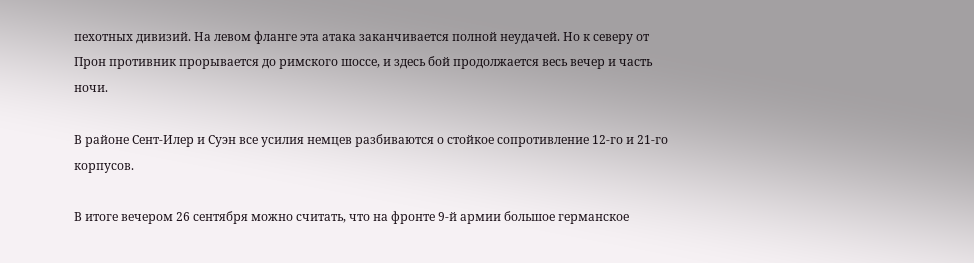пехотных дивизий. На левом фланге эта атака заканчивается полной неудачей. Но к северу от Прон противник прорывается до римского шоссе, и здесь бой продолжается весь вечер и часть ночи.

В районе Сент-Илер и Суэн все усилия немцев разбиваются о стойкое сопротивление 12‑го и 21‑го корпусов.

В итоге вечером 26 сентября можно считать, что на фронте 9‑й армии большое германское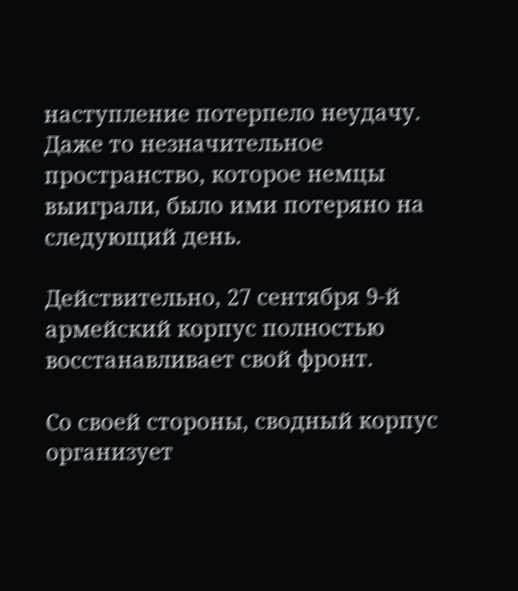наступление потерпело неудачу. Даже то незначительное пространство, которое немцы выиграли, было ими потеряно на следующий день.

Действительно, 27 сентября 9‑й армейский корпус полностью восстанавливает свой фронт.

Со своей стороны, сводный корпус организует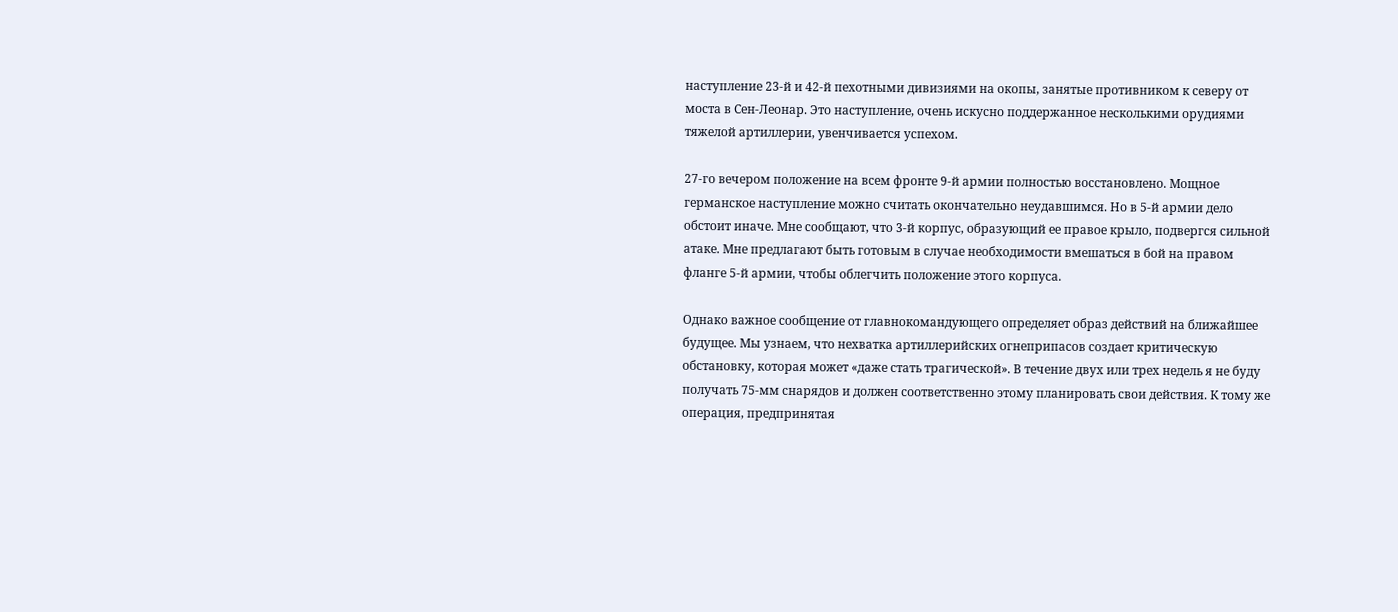наступление 23‑й и 42‑й пехотными дивизиями на окопы, занятые противником к северу от моста в Сен-Леонар. Это наступление, очень искусно поддержанное несколькими орудиями тяжелой артиллерии, увенчивается успехом.

27‑го вечером положение на всем фронте 9‑й армии полностью восстановлено. Мощное германское наступление можно считать окончательно неудавшимся. Но в 5‑й армии дело обстоит иначе. Мне сообщают, что 3‑й корпус, образующий ее правое крыло, подвергся сильной атаке. Мне предлагают быть готовым в случае необходимости вмешаться в бой на правом фланге 5‑й армии, чтобы облегчить положение этого корпуса.

Однако важное сообщение от главнокомандующего определяет образ действий на ближайшее будущее. Мы узнаем, что нехватка артиллерийских огнеприпасов создает критическую обстановку, которая может «даже стать трагической». В течение двух или трех недель я не буду получать 75‑мм снарядов и должен соответственно этому планировать свои действия. К тому же операция, предпринятая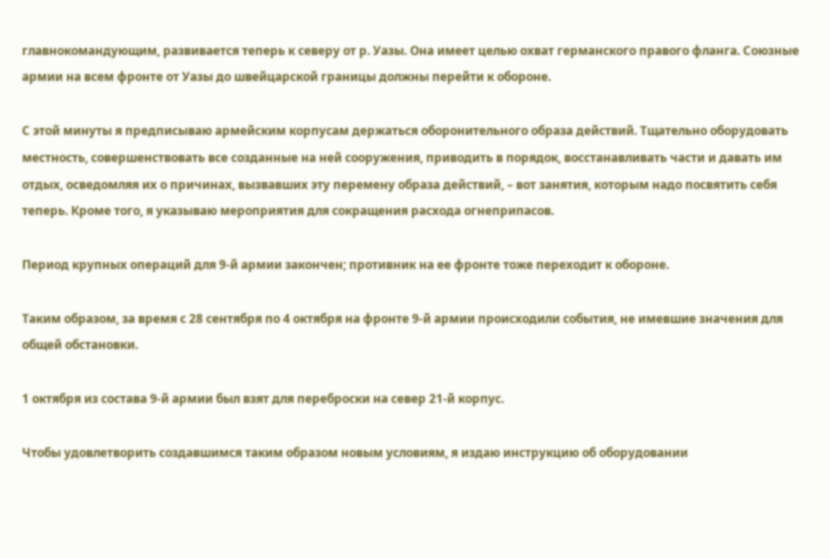главнокомандующим, развивается теперь к северу от р. Уазы. Она имеет целью охват германского правого фланга. Союзные армии на всем фронте от Уазы до швейцарской границы должны перейти к обороне.

С этой минуты я предписываю армейским корпусам держаться оборонительного образа действий. Тщательно оборудовать местность, совершенствовать все созданные на ней сооружения, приводить в порядок, восстанавливать части и давать им отдых, осведомляя их о причинах, вызвавших эту перемену образа действий, – вот занятия, которым надо посвятить себя теперь. Кроме того, я указываю мероприятия для сокращения расхода огнеприпасов.

Период крупных операций для 9‑й армии закончен; противник на ее фронте тоже переходит к обороне.

Таким образом, за время с 28 сентября по 4 октября на фронте 9‑й армии происходили события, не имевшие значения для общей обстановки.

1 октября из состава 9‑й армии был взят для переброски на север 21‑й корпус.

Чтобы удовлетворить создавшимся таким образом новым условиям, я издаю инструкцию об оборудовании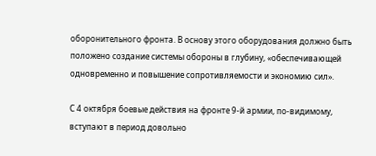оборонительного фронта. В основу этого оборудования должно быть положено создание системы обороны в глубину, «обеспечивающей одновременно и повышение сопротивляемости и экономию сил».

С 4 октября боевые действия на фронте 9‑й армии, по-видимому, вступают в период довольно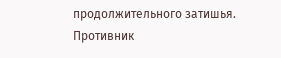продолжительного затишья. Противник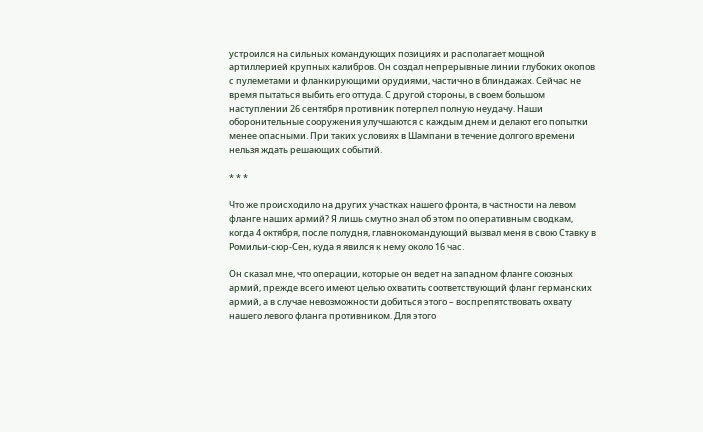устроился на сильных командующих позициях и располагает мощной артиллерией крупных калибров. Он создал непрерывные линии глубоких окопов с пулеметами и фланкирующими орудиями, частично в блиндажах. Сейчас не время пытаться выбить его оттуда. С другой стороны, в своем большом наступлении 26 сентября противник потерпел полную неудачу. Наши оборонительные сооружения улучшаются с каждым днем и делают его попытки менее опасными. При таких условиях в Шампани в течение долгого времени нельзя ждать решающих событий.

* * *

Что же происходило на других участках нашего фронта, в частности на левом фланге наших армий? Я лишь смутно знал об этом по оперативным сводкам, когда 4 октября, после полудня, главнокомандующий вызвал меня в свою Ставку в Ромильи-сюр-Сен, куда я явился к нему около 16 час.

Он сказал мне, что операции, которые он ведет на западном фланге союзных армий, прежде всего имеют целью охватить соответствующий фланг германских армий, а в случае невозможности добиться этого – воспрепятствовать охвату нашего левого фланга противником. Для этого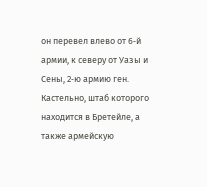он перевел влево от 6‑й армии, к северу от Уазы и Сены, 2‑ю армию ген. Кастельно, штаб которого находится в Бретейле, а также армейскую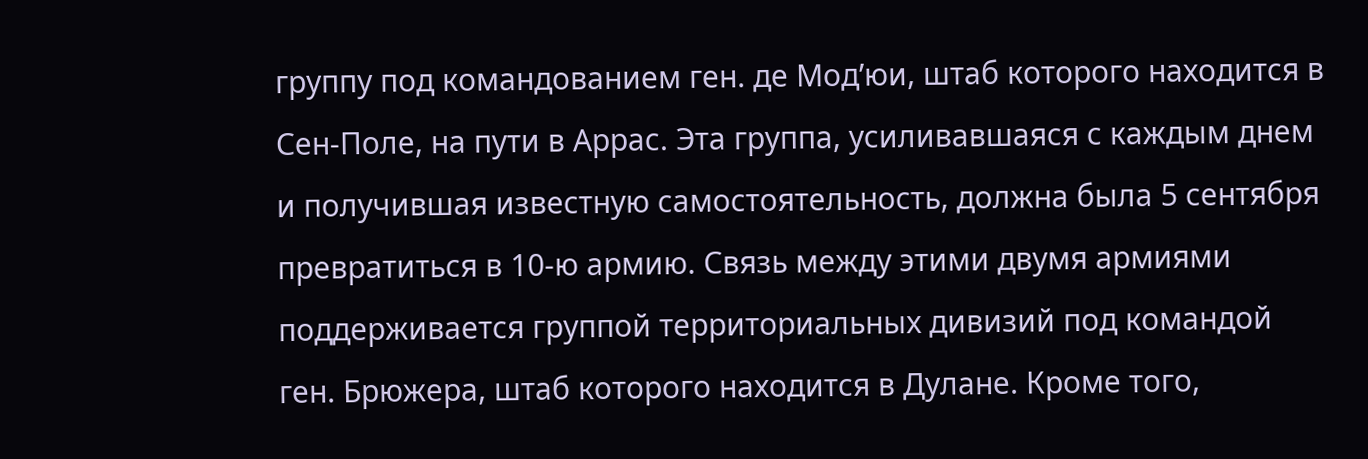группу под командованием ген. де Мод’юи, штаб которого находится в Сен-Поле, на пути в Аррас. Эта группа, усиливавшаяся с каждым днем и получившая известную самостоятельность, должна была 5 сентября превратиться в 10‑ю армию. Связь между этими двумя армиями поддерживается группой территориальных дивизий под командой ген. Брюжера, штаб которого находится в Дулане. Кроме того,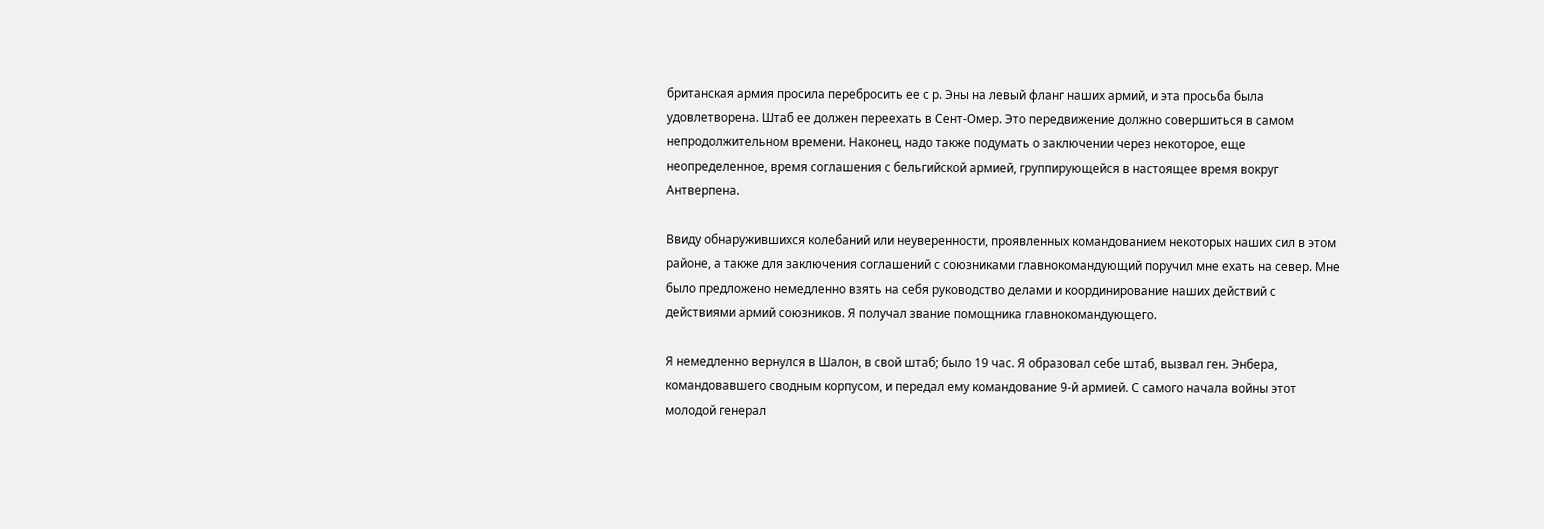британская армия просила перебросить ее с р. Эны на левый фланг наших армий, и эта просьба была удовлетворена. Штаб ее должен переехать в Сент-Омер. Это передвижение должно совершиться в самом непродолжительном времени. Наконец, надо также подумать о заключении через некоторое, еще неопределенное, время соглашения с бельгийской армией, группирующейся в настоящее время вокруг Антверпена.

Ввиду обнаружившихся колебаний или неуверенности, проявленных командованием некоторых наших сил в этом районе, а также для заключения соглашений с союзниками главнокомандующий поручил мне ехать на север. Мне было предложено немедленно взять на себя руководство делами и координирование наших действий с действиями армий союзников. Я получал звание помощника главнокомандующего.

Я немедленно вернулся в Шалон, в свой штаб; было 19 час. Я образовал себе штаб, вызвал ген. Энбера, командовавшего сводным корпусом, и передал ему командование 9‑й армией. С самого начала войны этот молодой генерал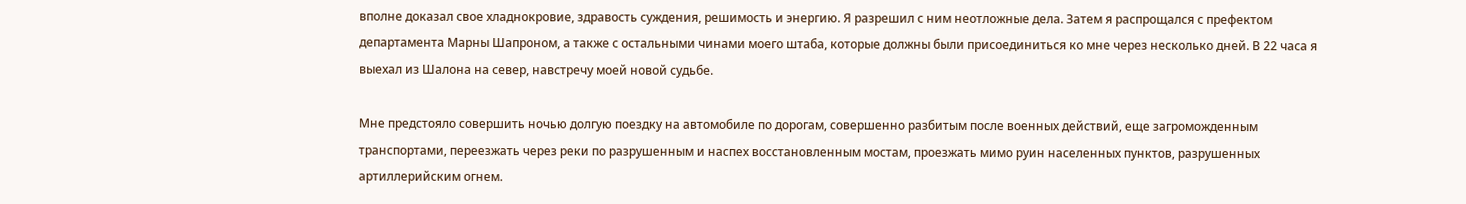вполне доказал свое хладнокровие, здравость суждения, решимость и энергию. Я разрешил с ним неотложные дела. Затем я распрощался с префектом департамента Марны Шапроном, а также с остальными чинами моего штаба, которые должны были присоединиться ко мне через несколько дней. В 22 часа я выехал из Шалона на север, навстречу моей новой судьбе.

Мне предстояло совершить ночью долгую поездку на автомобиле по дорогам, совершенно разбитым после военных действий, еще загроможденным транспортами, переезжать через реки по разрушенным и наспех восстановленным мостам, проезжать мимо руин населенных пунктов, разрушенных артиллерийским огнем.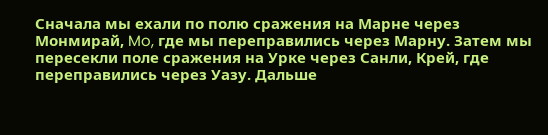Сначала мы ехали по полю сражения на Марне через Монмирай, Mo, где мы переправились через Марну. Затем мы пересекли поле сражения на Урке через Санли, Крей, где переправились через Уазу. Дальше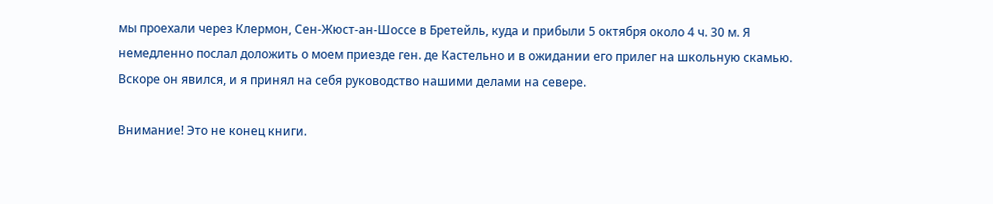мы проехали через Клермон, Сен-Жюст-ан-Шоссе в Бретейль, куда и прибыли 5 октября около 4 ч. 30 м. Я немедленно послал доложить о моем приезде ген. де Кастельно и в ожидании его прилег на школьную скамью. Вскоре он явился, и я принял на себя руководство нашими делами на севере.

Внимание! Это не конец книги.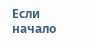Если начало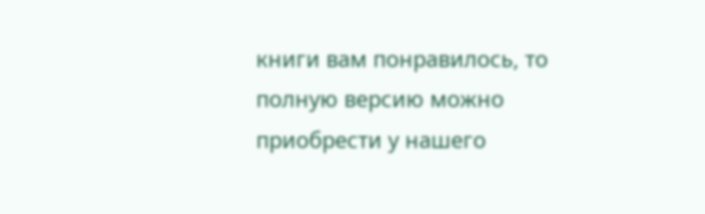книги вам понравилось, то полную версию можно приобрести у нашего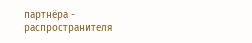партнёра - распространителя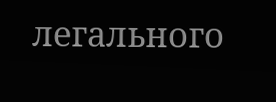легального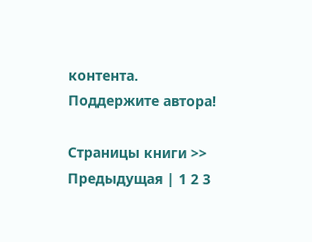контента. Поддержите автора!

Страницы книги >> Предыдущая | 1 2 3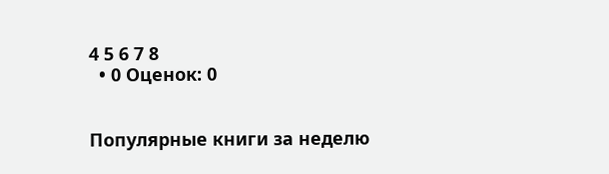4 5 6 7 8
  • 0 Оценок: 0


Популярные книги за неделю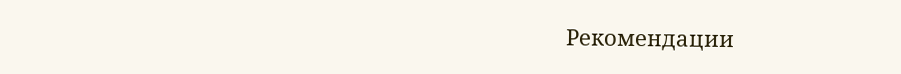Рекомендации